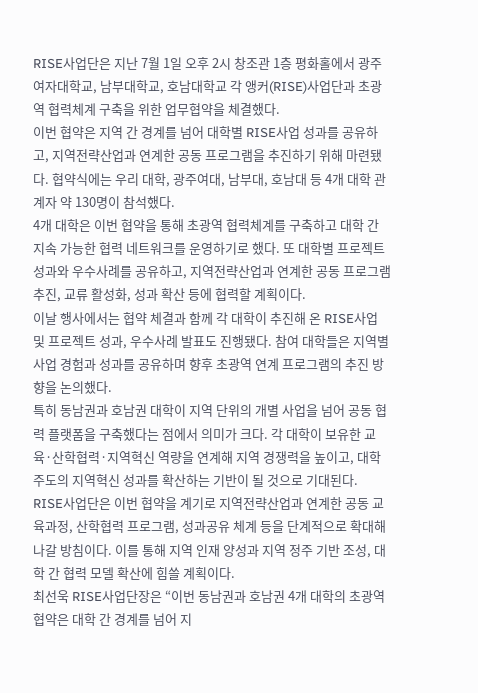RISE사업단은 지난 7월 1일 오후 2시 창조관 1층 평화홀에서 광주여자대학교, 남부대학교, 호남대학교 각 앵커(RISE)사업단과 초광역 협력체계 구축을 위한 업무협약을 체결했다.
이번 협약은 지역 간 경계를 넘어 대학별 RISE사업 성과를 공유하고, 지역전략산업과 연계한 공동 프로그램을 추진하기 위해 마련됐다. 협약식에는 우리 대학, 광주여대, 남부대, 호남대 등 4개 대학 관계자 약 130명이 참석했다.
4개 대학은 이번 협약을 통해 초광역 협력체계를 구축하고 대학 간 지속 가능한 협력 네트워크를 운영하기로 했다. 또 대학별 프로젝트 성과와 우수사례를 공유하고, 지역전략산업과 연계한 공동 프로그램 추진, 교류 활성화, 성과 확산 등에 협력할 계획이다.
이날 행사에서는 협약 체결과 함께 각 대학이 추진해 온 RISE사업 및 프로젝트 성과, 우수사례 발표도 진행됐다. 참여 대학들은 지역별 사업 경험과 성과를 공유하며 향후 초광역 연계 프로그램의 추진 방향을 논의했다.
특히 동남권과 호남권 대학이 지역 단위의 개별 사업을 넘어 공동 협력 플랫폼을 구축했다는 점에서 의미가 크다. 각 대학이 보유한 교육·산학협력·지역혁신 역량을 연계해 지역 경쟁력을 높이고, 대학 주도의 지역혁신 성과를 확산하는 기반이 될 것으로 기대된다.
RISE사업단은 이번 협약을 계기로 지역전략산업과 연계한 공동 교육과정, 산학협력 프로그램, 성과공유 체계 등을 단계적으로 확대해 나갈 방침이다. 이를 통해 지역 인재 양성과 지역 정주 기반 조성, 대학 간 협력 모델 확산에 힘쓸 계획이다.
최선욱 RISE사업단장은 “이번 동남권과 호남권 4개 대학의 초광역 협약은 대학 간 경계를 넘어 지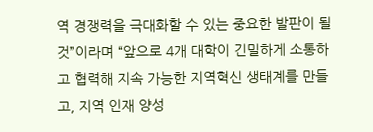역 경쟁력을 극대화할 수 있는 중요한 발판이 될 것”이라며 “앞으로 4개 대학이 긴밀하게 소통하고 협력해 지속 가능한 지역혁신 생태계를 만들고, 지역 인재 양성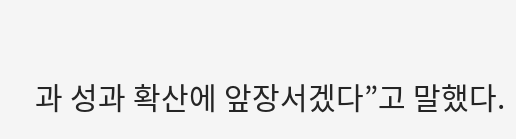과 성과 확산에 앞장서겠다”고 말했다.